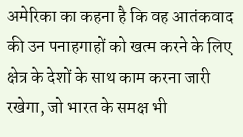अमेरिका का कहना है कि वह आतंकवाद की उन पनाहगाहों को खत्म करने के लिए क्षेत्र के देशों के साथ काम करना जारी रखेगा, जो भारत के समक्ष भी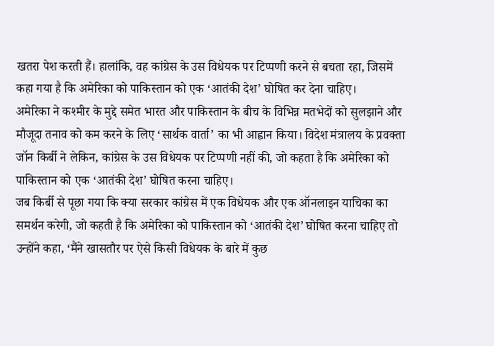खतरा पेश करती हैं। हालांकि, वह कांग्रेस के उस विधेयक पर टिप्पणी करने से बचता रहा, जिसमें कहा गया है कि अमेरिका को पाकिस्तान को एक ‘आतंकी देश’ घोषित कर देना चाहिए।
अमेरिका ने कश्मीर के मुद्दे समेत भारत और पाकिस्तान के बीच के विभिन्न मतभेदों को सुलझाने और मौजूदा तनाव को कम करने के लिए ‘सार्थक वार्ता’ का भी आह्वान किया। विदेश मंत्रालय के प्रवक्ता जॉन किर्बी ने लेकिन, कांग्रेस के उस विधेयक पर टिप्पणी नहीं की, जो कहता है कि अमेरिका को पाकिस्तान को एक ‘आतंकी देश’ घोषित करना चाहिए।
जब किर्बी से पूछा गया कि क्या सरकार कांग्रेस में एक विधेयक और एक ऑनलाइन याचिका का समर्थन करेगी, जो कहती है कि अमेरिका को पाकिस्तान को ‘आतंकी देश’ घोषित करना चाहिए तो उन्होंने कहा, ‘मैंने खासतौर पर ऐसे किसी विधेयक के बारे में कुछ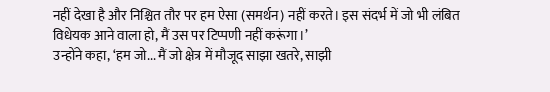नहीं देखा है और निश्चित तौर पर हम ऐसा (समर्थन) नहीं करते। इस संदर्भ में जो भी लंबित विधेयक आने वाला हो, मैं उस पर टिप्पणी नहीं करूंगा।’
उन्होंने कहा, ‘हम जो... मैं जो क्षेत्र में मौजूद साझा खतरे, साझी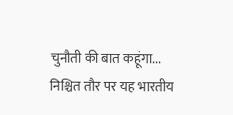चुनौती की बात कहूंगा... निश्चित तौर पर यह भारतीय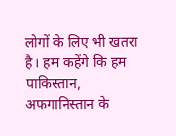लोगों के लिए भी खतरा है। हम कहेंगे कि हम पाकिस्तान, अफगानिस्तान के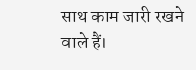साथ काम जारी रखने वाले हैं।